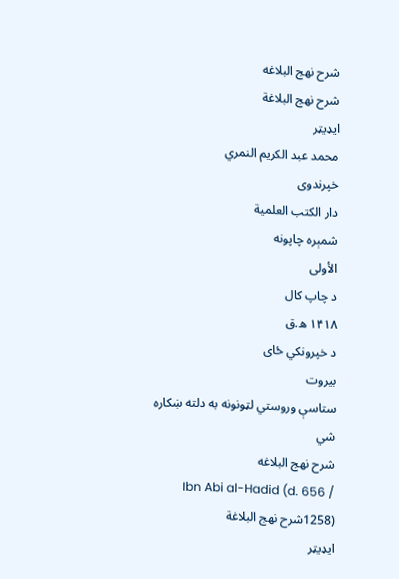شرح نهج البلاغه
شرح نهج البلاغة
ایډیټر
محمد عبد الكريم النمري
خپرندوی
دار الكتب العلمية
شمېره چاپونه
الأولى
د چاپ کال
۱۴۱۸ ه.ق
د خپرونکي ځای
بيروت
ستاسې وروستي لټونونه به دلته ښکاره شي
شرح نهج البلاغه
Ibn Abi al-Hadid (d. 656 / 1258)شرح نهج البلاغة
ایډیټر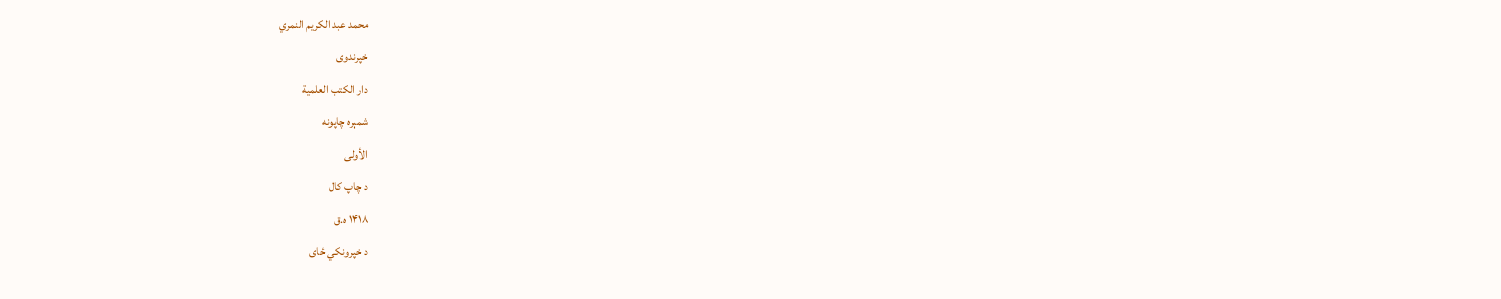محمد عبد الكريم النمري
خپرندوی
دار الكتب العلمية
شمېره چاپونه
الأولى
د چاپ کال
۱۴۱۸ ه.ق
د خپرونکي ځای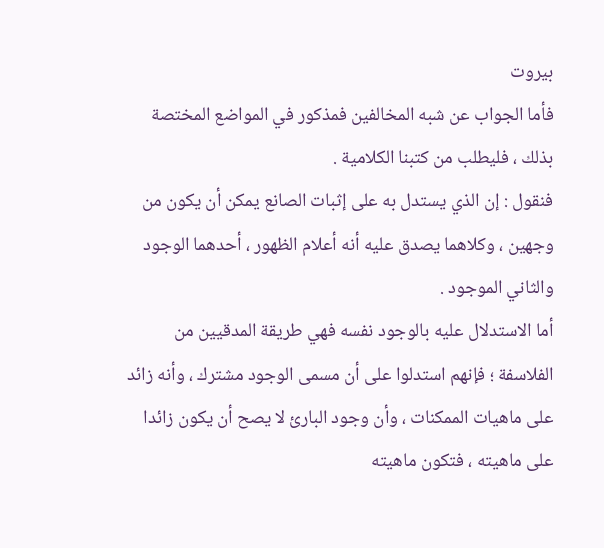بيروت
فأما الجواب عن شبه المخالفين فمذكور في المواضع المختصة بذلك ، فليطلب من كتبنا الكلامية .
فنقول : إن الذي يستدل به على إثبات الصانع يمكن أن يكون من وجهين ، وكلاهما يصدق عليه أنه أعلام الظهور ، أحدهما الوجود والثاني الموجود .
أما الاستدلال عليه بالوجود نفسه فهي طريقة المدقيين من الفلاسفة ؛ فإنهم استدلوا على أن مسمى الوجود مشترك ، وأنه زائد على ماهيات الممكنات ، وأن وجود البارئ لا يصح أن يكون زائدا على ماهيته ، فتكون ماهيته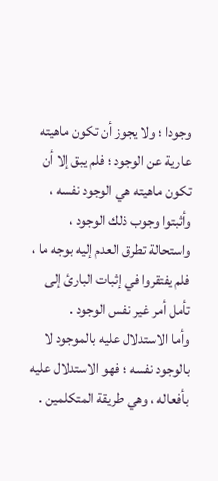وجودا ؛ ولا يجوز أن تكون ماهيته عارية عن الوجود ؛ فلم يبق إلا أن تكون ماهيته هي الوجود نفسه ، وأثبتوا وجوب ذلك الوجود ، واستحالة تطرق العدم إليه بوجه ما ، فلم يفتقروا في إثبات البارئ إلى تأمل أمر غير نفس الوجود .
وأما الاستدلال عليه بالموجود لا بالوجود نفسه ؛ فهو الاستدلال عليه بأفعاله ، وهي طريقة المتكلمين .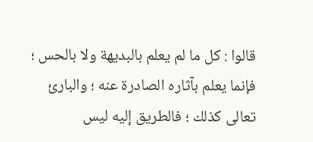قالوا : كل ما لم يعلم بالبديهة ولا بالحس ؛ فإنما يعلم بآثاره الصادرة عنه ؛ والبارئ تعالى كذلك ؛ فالطريق إليه ليس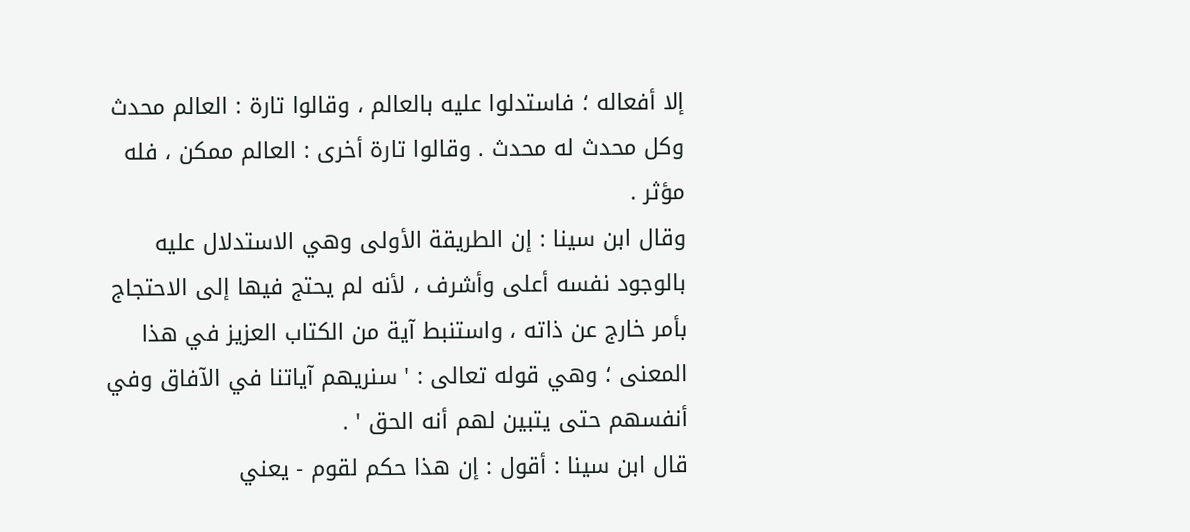إلا أفعاله ؛ فاستدلوا عليه بالعالم ، وقالوا تارة : العالم محدث وكل محدث له محدث . وقالوا تارة أخرى : العالم ممكن ، فله مؤثر .
وقال ابن سينا : إن الطريقة الأولى وهي الاستدلال عليه بالوجود نفسه أعلى وأشرف ، لأنه لم يحتج فيها إلى الاحتجاج بأمر خارج عن ذاته ، واستنبط آية من الكتاب العزيز في هذا المعنى ؛ وهي قوله تعالى : ' سنريهم آياتنا في الآفاق وفي أنفسهم حتى يتبين لهم أنه الحق ' .
قال ابن سينا : أقول : إن هذا حكم لقوم - يعني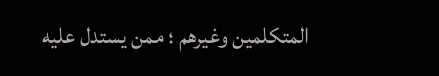المتكلمين وغيرهم ؛ ممن يستدل عليه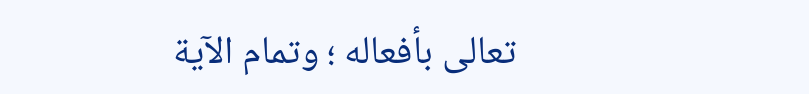تعالى بأفعاله ؛ وتمام الآية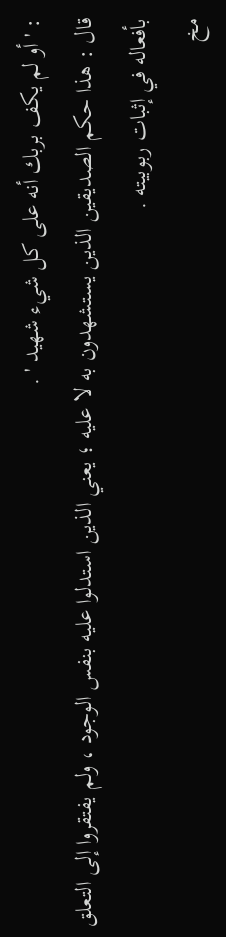: ' أو لم يكف بربك أنه على كل شيء شهيد ' .
قال : هذا حكم الصديقين الذين يستشهدون به لا عليه ؛ يعني الذين استدلوا عليه بنفس الوجود ، ولم يفتقروا إلى التعلق بأفعاله في إثبات ربوبيته .
مخ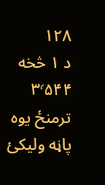۱۲۸
د ۱ څخه ۳٬۵۴۴ ترمنځ یوه پاڼه ولیکئ